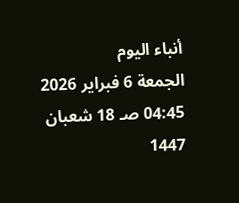أنباء اليوم
الجمعة 6 فبراير 2026 04:45 صـ 18 شعبان 1447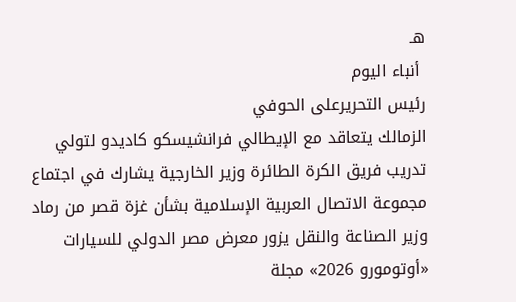هـ
 أنباء اليوم
رئيس التحريرعلى الحوفي
الزمالك يتعاقد مع الإيطالي فرانشيسكو كاديدو لتولي تدريب فريق الكرة الطائرة وزير الخارجية يشارك في اجتماع مجموعة الاتصال العربية الإسلامية بشأن غزة قصر من رماد وزير الصناعة والنقل يزور معرض مصر الدولي للسيارات «أوتومورو 2026» مجلة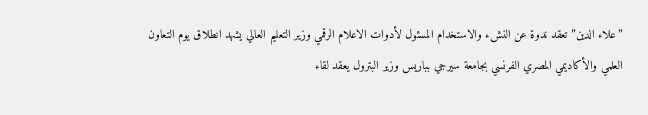”علاء الدين” تعقد ندوة عن النشء والاستخدام المسئول لأدوات الاعلام الرقمي وزير التعليم العالي يشهد انطلاق يوم التعاون العلمي والأكاديمي المصري الفرنسي بجامعة سيرجي بباريس وزير البترول يعقد لقاء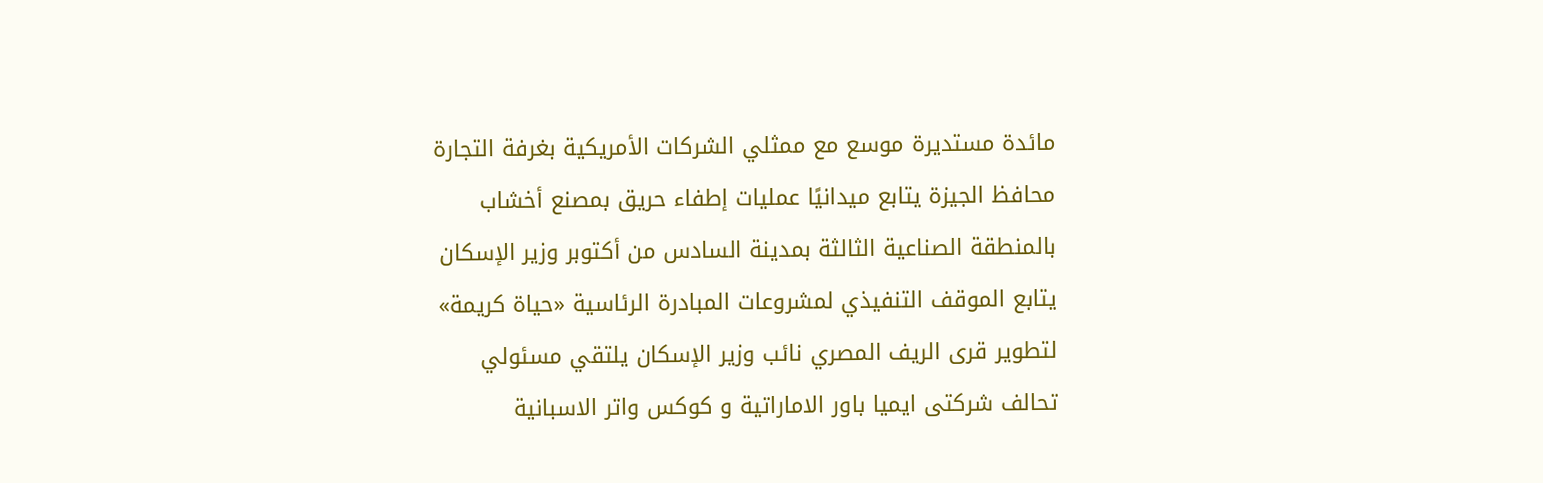مائدة مستديرة موسع مع ممثلي الشركات الأمريكية بغرفة التجارة محافظ الجيزة يتابع ميدانيًا عمليات إطفاء حريق بمصنع أخشاب بالمنطقة الصناعية الثالثة بمدينة السادس من أكتوبر وزير الإسكان يتابع الموقف التنفيذي لمشروعات المبادرة الرئاسية «حياة كريمة» لتطوير قرى الريف المصري نائب وزير الإسكان يلتقي مسئولي تحالف شركتى ايميا باور الاماراتية و كوكس واتر الاسبانية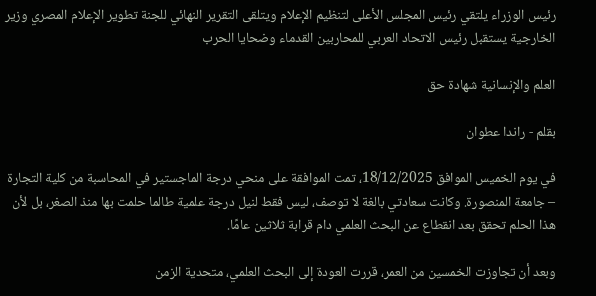رئيس الوزراء يلتقي رئيس المجلس الأعلى لتنظيم الإعلام ويتلقى التقرير النهائي للجنة تطوير الإعلام المصري وزير الخارجية يستقبل رئيس الاتحاد العربي للمحاربين القدماء وضحايا الحرب

العلم والإنسانية شهادة حق

بقلم - راندا عطوان

في يوم الخميس الموافق 18/12/2025، تمت الموافقة على منحي درجة الماجستير في المحاسبة من كلية التجارة – جامعة المنصورة. وكانت سعادتي بالغة لا توصف، ليس فقط لنيل درجة علمية طالما حلمت بها منذ الصغر، بل لأن هذا الحلم تحقق بعد انقطاع عن البحث العلمي دام قرابة ثلاثين عامًا.

وبعد أن تجاوزت الخمسين من العمر، قررت العودة إلى البحث العلمي، متحدية الزمن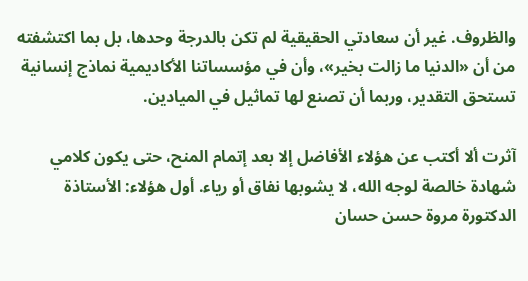والظروف. غير أن سعادتي الحقيقية لم تكن بالدرجة وحدها، بل بما اكتشفته من أن «الدنيا ما زالت بخير»، وأن في مؤسساتنا الأكاديمية نماذج إنسانية تستحق التقدير، وربما أن تصنع لها تماثيل في الميادين.

آثرت ألا أكتب عن هؤلاء الأفاضل إلا بعد إتمام المنح، حتى يكون كلامي شهادة خالصة لوجه الله، لا يشوبها نفاق أو رياء. أول هؤلاء: الأستاذة الدكتورة مروة حسن حسان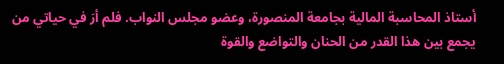أستاذ المحاسبة المالية بجامعة المنصورة، وعضو مجلس النواب. فلم أرَ في حياتي من يجمع بين هذا القدر من الحنان والتواضع والقوة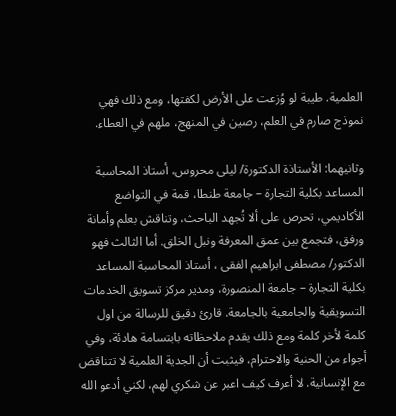العلمية. طيبة لو وُزعت على الأرض لكفتها، ومع ذلك فهي نموذج صارم في العلم، رصين في المنهج، ملهم في العطاء.

وثانيهما: الأستاذة الدكتورة/ ليلى محروس، أستاذ المحاسبة المساعد بكلية التجارة – جامعة طنطا، قمة في التواضع الأكاديمي، تحرص على ألا تُجهد الباحث، وتناقش بعلم وأمانة ورفق، فتجمع بين عمق المعرفة ونبل الخلق. أما الثالث فهو الدكتور/ مصطفى ابراهيم الفقى ، أستاذ المحاسبة المساعد بكلية التجارة – جامعة المنصورة، ومدير مركز تسويق الخدمات التسويقية والجامعية بالجامعة. قارئ دقيق للرسالة من اول كلمة لأخر كلمة ومع ذلك يقدم ملاحظاته بابتسامة هادئة، وفي أجواء من الحنية والاحترام، فيثبت أن الجدية العلمية لا تتناقض مع الإنسانية. لا أعرف كيف اعبر عن شكري لهم، لكني أدعو الله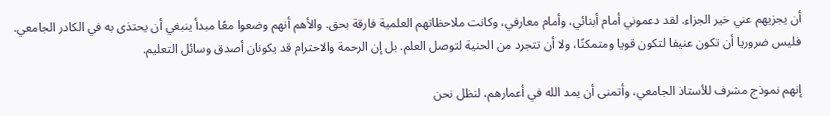أن يجزيهم عني خير الجزاء. لقد دعموني أمام أبنائي، وأمام معارفي، وكانت ملاحظاتهم العلمية فارقة بحق. والأهم أنهم وضعوا معًا مبدأ ينبغي أن يحتذى به في الكادر الجامعي. فليس ضروريا أن تكون عنيفا لتكون قويا ومتمكنًا، ولا أن تتجرد من الحنية لتوصل العلم. بل إن الرحمة والاحترام قد يكونان أصدق وسائل التعليم.

إنهم نموذج مشرف للأستاذ الجامعي، وأتمنى أن يمد الله في أعمارهم، لنظل نحن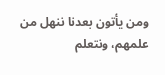ومن يأتون بعدنا ننهل من علمهم، ونتعلم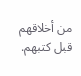من أخلاقهم قبل كتبهم.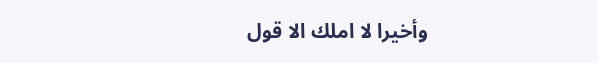وأخيرا لا املك الا قول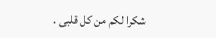شكرا لكم من كل قلبى .